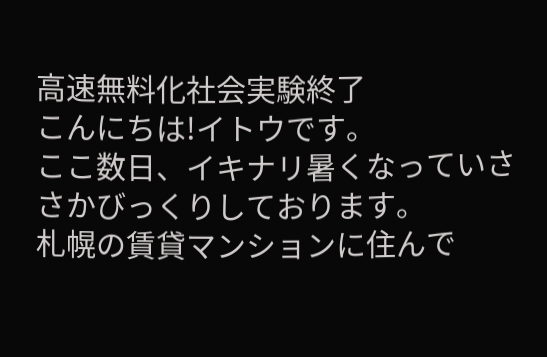高速無料化社会実験終了
こんにちは!イトウです。
ここ数日、イキナリ暑くなっていささかびっくりしております。
札幌の賃貸マンションに住んで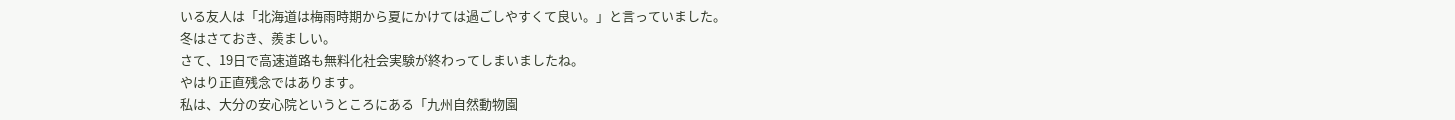いる友人は「北海道は梅雨時期から夏にかけては過ごしやすくて良い。」と言っていました。
冬はさておき、羨ましい。
さて、19日で高速道路も無料化社会実験が終わってしまいましたね。
やはり正直残念ではあります。
私は、大分の安心院というところにある「九州自然動物園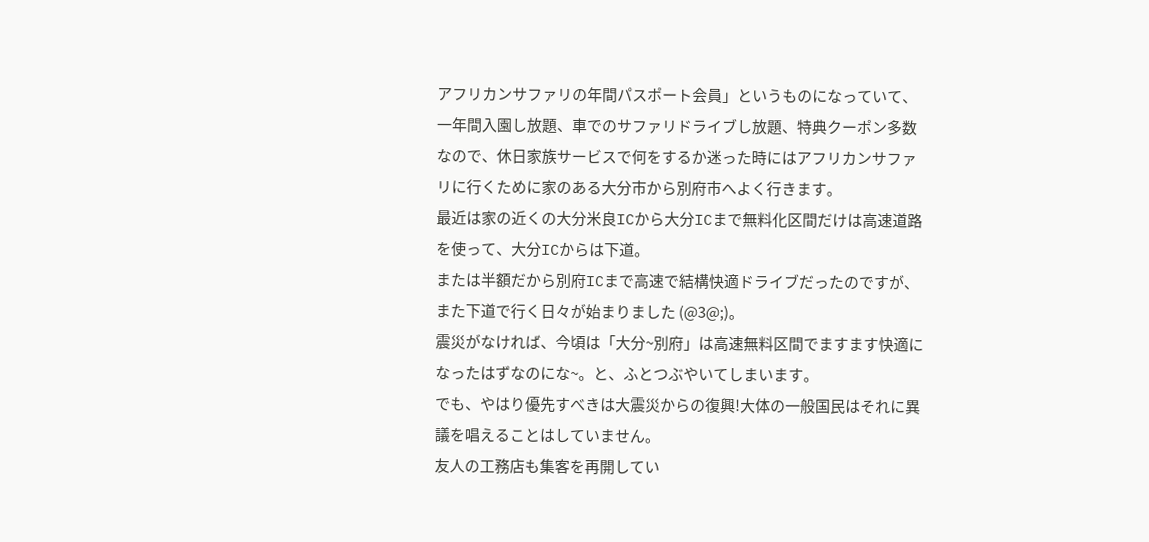アフリカンサファリの年間パスポート会員」というものになっていて、一年間入園し放題、車でのサファリドライブし放題、特典クーポン多数なので、休日家族サービスで何をするか迷った時にはアフリカンサファリに行くために家のある大分市から別府市へよく行きます。
最近は家の近くの大分米良ICから大分ICまで無料化区間だけは高速道路を使って、大分ICからは下道。
または半額だから別府ICまで高速で結構快適ドライブだったのですが、また下道で行く日々が始まりました (@3@;)。
震災がなければ、今頃は「大分~別府」は高速無料区間でますます快適になったはずなのにな~。と、ふとつぶやいてしまいます。
でも、やはり優先すべきは大震災からの復興!大体の一般国民はそれに異議を唱えることはしていません。
友人の工務店も集客を再開してい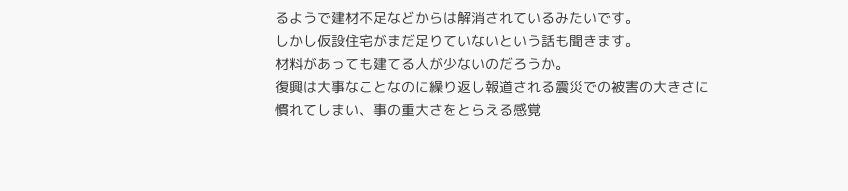るようで建材不足などからは解消されているみたいです。
しかし仮設住宅がまだ足りていないという話も聞きます。
材料があっても建てる人が少ないのだろうか。
復興は大事なことなのに繰り返し報道される震災での被害の大きさに慣れてしまい、事の重大さをとらえる感覚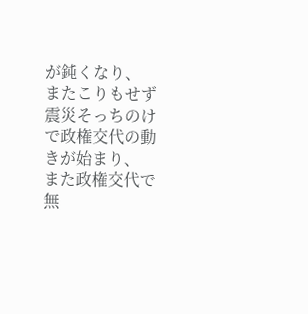が鈍くなり、
またこりもせず震災そっちのけで政権交代の動きが始まり、
また政権交代で無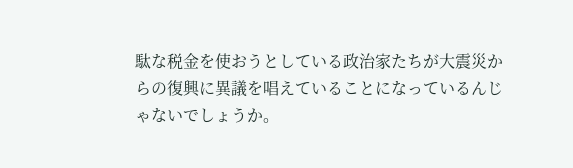駄な税金を使おうとしている政治家たちが大震災からの復興に異議を唱えていることになっているんじゃないでしょうか。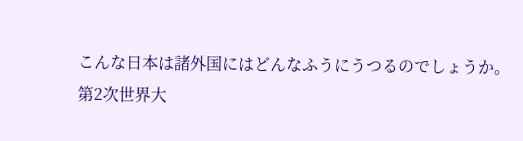こんな日本は諸外国にはどんなふうにうつるのでしょうか。
第2次世界大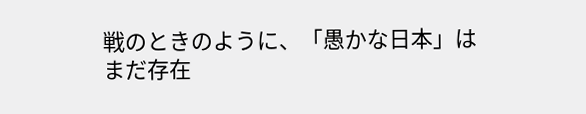戦のときのように、「愚かな日本」はまだ存在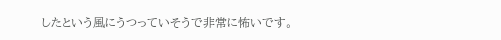したという風にうつっていそうで非常に怖いです。